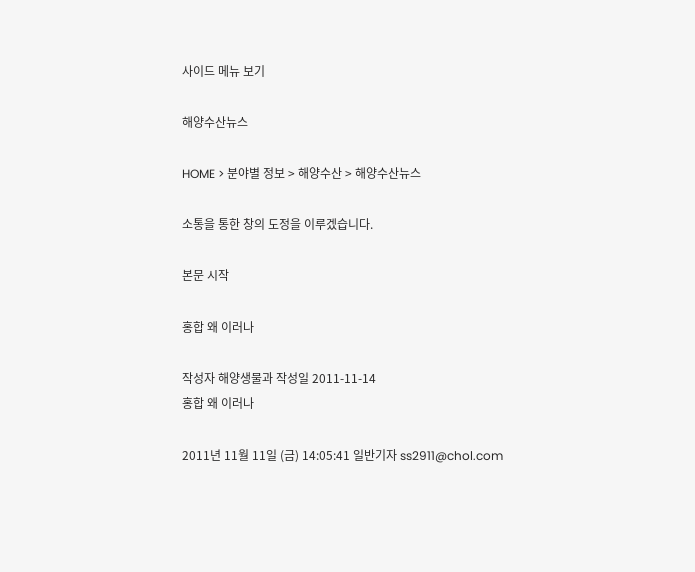사이드 메뉴 보기

해양수산뉴스

HOME > 분야별 정보 > 해양수산 > 해양수산뉴스

소통을 통한 창의 도정을 이루겠습니다.

본문 시작

홍합 왜 이러나

작성자 해양생물과 작성일 2011-11-14
홍합 왜 이러나

2011년 11월 11일 (금) 14:05:41 일반기자 ss2911@chol.com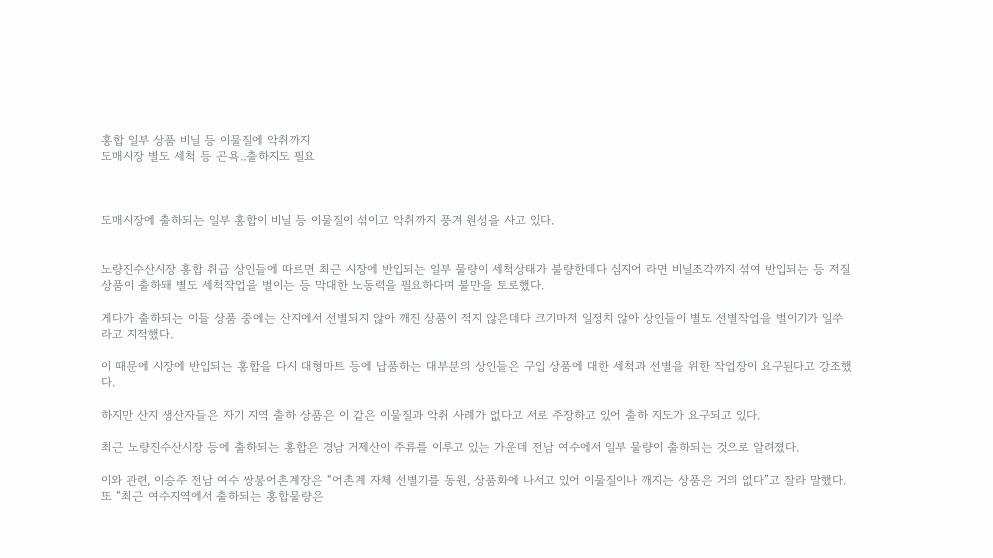홍합 일부 상품 비닐 등 이물질에 악취까지
도매시장 별도 세척 등 곤욕..출하지도 필요



도매시장에 출하되는 일부 홍합이 비닐 등 이물질이 섞이고 악취까지 풍겨 원성을 사고 있다.


노량진수산시장 홍합 취급 상인들에 따르면 최근 시장에 반입되는 일부 물량이 세척상태가 불량한데다 심지어 라면 비닐조각까지 섞여 반입되는 등 저질 상품이 출하돼 별도 세척작업을 벌이는 등 막대한 노동력을 필요하다며 불만을 토로했다.

게다가 출하되는 이들 상품 중에는 산지에서 선별되지 않아 깨진 상품이 적지 않은데다 크기마저 일정치 않아 상인들이 별도 선별작업을 벌이기가 일쑤라고 지적했다.

이 때문에 시장에 반입되는 홍합을 다시 대형마트 등에 납품하는 대부분의 상인들은 구입 상품에 대한 세척과 선별을 위한 작업장이 요구된다고 강조했다.

하지만 산지 생산자들은 자기 지역 출하 상품은 이 같은 이물질과 악취 사례가 없다고 서로 주장하고 있어 출하 지도가 요구되고 있다.

최근 노량진수산시장 등에 출하되는 홍합은 경남 거제산이 주류를 이루고 있는 가운데 전남 여수에서 일부 물량이 출하되는 것으로 알려졌다.

이와 관련, 이승주 전남 여수 쌍봉어촌계장은 “어촌계 자체 선별기를 동원, 상품화에 나서고 있어 이물질이나 깨지는 상품은 거의 없다”고 잘라 말했다. 또 “최근 여수지역에서 출하되는 홍합물량은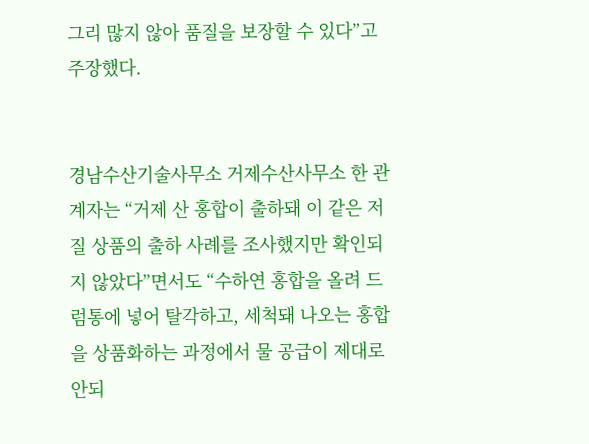그리 많지 않아 품질을 보장할 수 있다”고 주장했다.


경남수산기술사무소 거제수산사무소 한 관계자는 “거제 산 홍합이 출하돼 이 같은 저질 상품의 출하 사례를 조사했지만 확인되지 않았다”면서도 “수하연 홍합을 올려 드럼통에 넣어 탈각하고, 세척돼 나오는 홍합을 상품화하는 과정에서 물 공급이 제대로 안되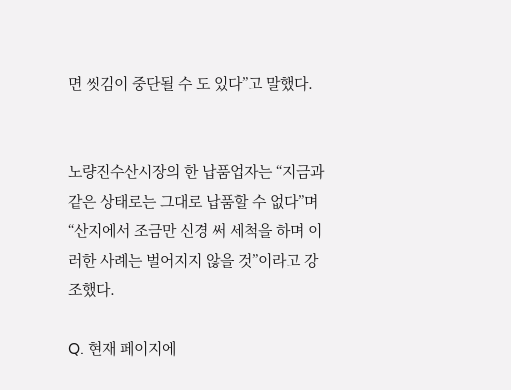면 씻김이 중단될 수 도 있다”고 말했다.


노량진수산시장의 한 납품업자는 “지금과 같은 상태로는 그대로 납품할 수 없다”며 “산지에서 조금만 신경 써 세척을 하며 이러한 사례는 벌어지지 않을 것”이라고 강조했다.

Q. 현재 페이지에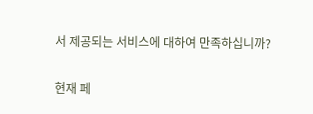서 제공되는 서비스에 대하여 만족하십니까?

현재 페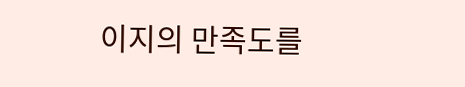이지의 만족도를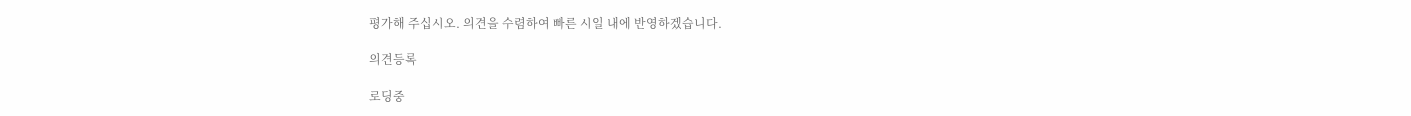평가해 주십시오. 의견을 수렴하여 빠른 시일 내에 반영하겠습니다.

의견등록

로딩중